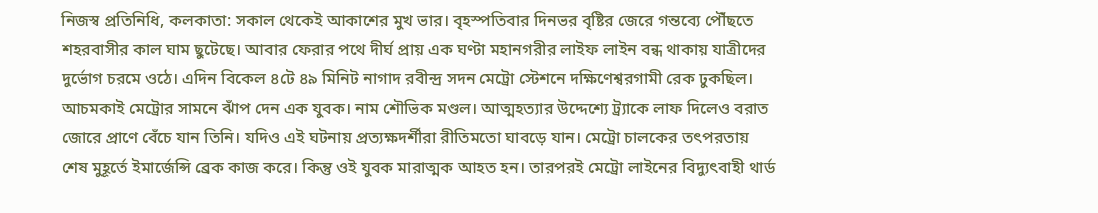নিজস্ব প্রতিনিধি, কলকাতা: সকাল থেকেই আকাশের মুখ ভার। বৃহস্পতিবার দিনভর বৃষ্টির জেরে গন্তব্যে পৌঁছতে শহরবাসীর কাল ঘাম ছুটেছে। আবার ফেরার পথে দীর্ঘ প্রায় এক ঘণ্টা মহানগরীর লাইফ লাইন বন্ধ থাকায় যাত্রীদের দুর্ভোগ চরমে ওঠে। এদিন বিকেল ৪টে ৪৯ মিনিট নাগাদ রবীন্দ্র সদন মেট্রো স্টেশনে দক্ষিণেশ্বরগামী রেক ঢুকছিল। আচমকাই মেট্রোর সামনে ঝাঁপ দেন এক যুবক। নাম শৌভিক মণ্ডল। আত্মহত্যার উদ্দেশ্যে ট্র্যাকে লাফ দিলেও বরাত জোরে প্রাণে বেঁচে যান তিনি। যদিও এই ঘটনায় প্রত্যক্ষদর্শীরা রীতিমতো ঘাবড়ে যান। মেট্রো চালকের তৎপরতায় শেষ মুহূর্তে ইমার্জেন্সি ব্রেক কাজ করে। কিন্তু ওই যুবক মারাত্মক আহত হন। তারপরই মেট্রো লাইনের বিদ্যুৎবাহী থার্ড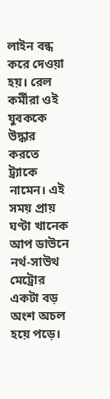লাইন বন্ধ করে দেওয়া হয়। রেল কর্মীরা ওই যুবককে উদ্ধার করতে ট্র্যাকে নামেন। এই সময় প্রায় ঘণ্টা খানেক আপ ডাউনে নর্থ-সাউথ মেট্রোর একটা বড় অংশ অচল হয়ে পড়ে।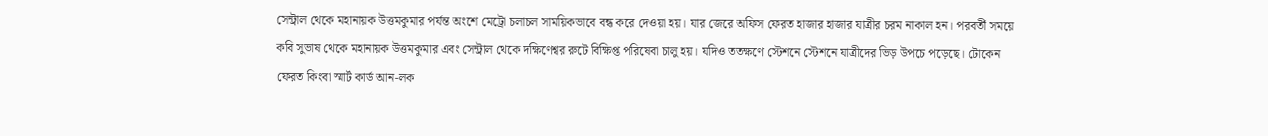সেন্ট্রাল থেকে মহানায়ক উত্তমকুমার পর্যন্ত অংশে মেট্রো চলাচল সাময়িকভাবে বন্ধ করে দেওয়া হয়। যার জেরে অফিস ফেরত হাজার হাজার যাত্রীর চরম নাকাল হন। পরবর্তী সময়ে কবি সুভাষ থেকে মহানায়ক উত্তমকুমার এবং সেন্ট্রাল থেকে দক্ষিণেশ্বর রুটে বিক্ষিপ্ত পরিষেবা চালু হয়। যদিও ততক্ষণে স্টেশনে স্টেশনে যাত্রীদের ভিড় উপচে পড়েছে। টোকেন ফেরত কিংবা স্মার্ট কার্ড আন-লক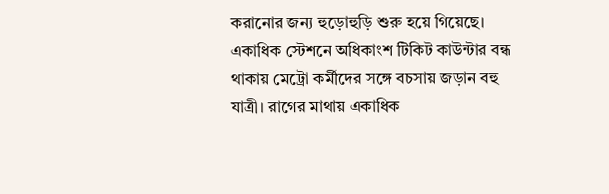করানোর জন্য হুড়োহুড়ি শুরু হয়ে গিয়েছে। একাধিক স্টেশনে অধিকাংশ টিকিট কাউন্টার বন্ধ থাকায় মেট্রো কর্মীদের সঙ্গে বচসায় জড়ান বহু যাত্রী। রাগের মাথায় একাধিক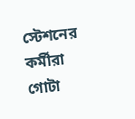স্টেশনের কর্মীরা গোটা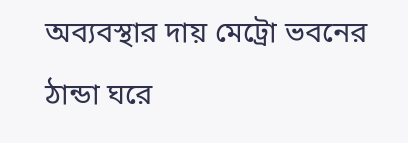অব্যবস্থার দায় মেট্রো ভবনের ঠান্ডা ঘরে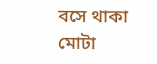বসে থাকা মোটা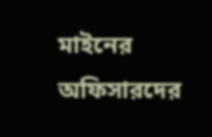মাইনের অফিসারদের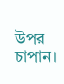উপর চাপান।